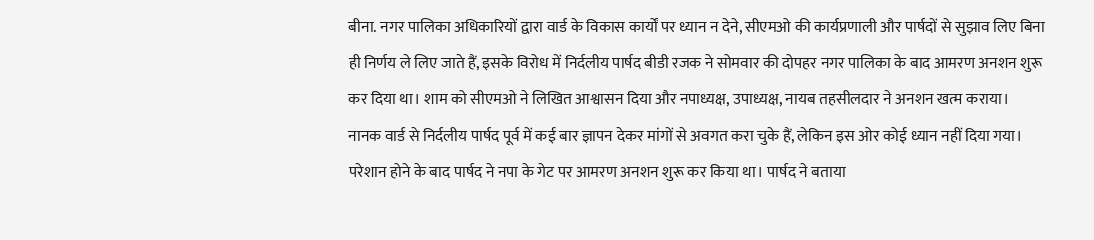बीना. नगर पालिका अधिकारियों द्वारा वार्ड के विकास कार्यों पर ध्यान न देने, सीएमओ की कार्यप्रणाली और पार्षदों से सुझाव लिए बिना ही निर्णय ले लिए जाते हैं, इसके विरोध में निर्दलीय पार्षद बीडी रजक ने सोमवार की दोपहर नगर पालिका के बाद आमरण अनशन शुरू कर दिया था। शाम को सीएमओ ने लिखित आश्वासन दिया और नपाध्यक्ष, उपाध्यक्ष, नायब तहसीलदार ने अनशन खत्म कराया।
नानक वार्ड से निर्दलीय पार्षद पूर्व में कई बार ज्ञापन देकर मांगों से अवगत करा चुके हैं, लेकिन इस ओर कोई ध्यान नहीं दिया गया। परेशान होने के बाद पार्षद ने नपा के गेट पर आमरण अनशन शुरू कर किया था। पार्षद ने बताया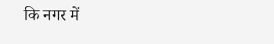कि नगर में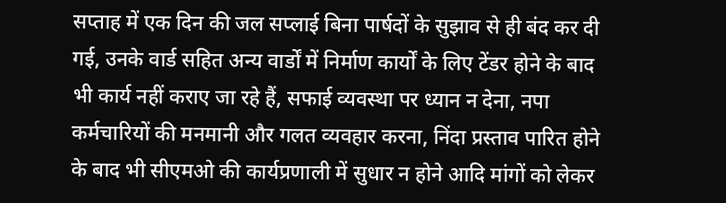सप्ताह में एक दिन की जल सप्लाई बिना पार्षदों के सुझाव से ही बंद कर दी गई, उनके वार्ड सहित अन्य वार्डों में निर्माण कार्यों के लिए टेंडर होने के बाद भी कार्य नहीं कराए जा रहे हैं, सफाई व्यवस्था पर ध्यान न देना, नपा कर्मचारियों की मनमानी और गलत व्यवहार करना, निंदा प्रस्ताव पारित होने के बाद भी सीएमओ की कार्यप्रणाली में सुधार न होने आदि मांगों को लेकर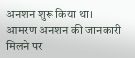अनशन शुरू किया था। आमरण अनशन की जानकारी मिलने पर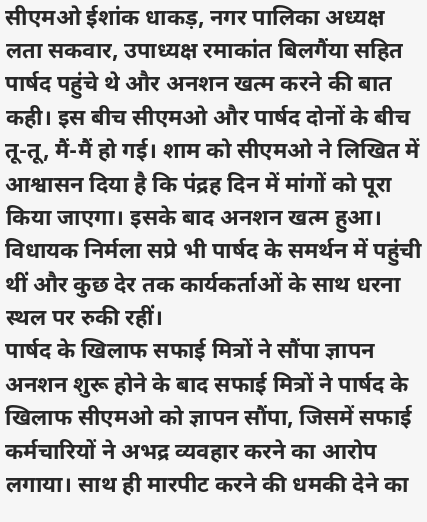सीएमओ ईशांक धाकड़, नगर पालिका अध्यक्ष लता सकवार, उपाध्यक्ष रमाकांत बिलगैंया सहित पार्षद पहुंचे थे और अनशन खत्म करने की बात कही। इस बीच सीएमओ और पार्षद दोनों के बीच तू-तू, मैं-मैं हो गई। शाम को सीएमओ ने लिखित में आश्वासन दिया है कि पंद्रह दिन में मांगों को पूरा किया जाएगा। इसके बाद अनशन खत्म हुआ। विधायक निर्मला सप्रे भी पार्षद के समर्थन में पहुंची थीं और कुछ देर तक कार्यकर्ताओं के साथ धरना स्थल पर रुकी रहीं।
पार्षद के खिलाफ सफाई मित्रों ने सौंपा ज्ञापन
अनशन शुरू होने के बाद सफाई मित्रों ने पार्षद के खिलाफ सीएमओ को ज्ञापन सौंपा, जिसमें सफाई कर्मचारियों ने अभद्र व्यवहार करने का आरोप लगाया। साथ ही मारपीट करने की धमकी देने का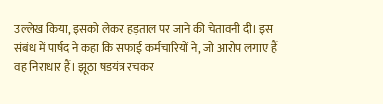उल्लेख किया, इसको लेकर हड़ताल पर जाने की चेतावनी दी। इस संबंध में पार्षद ने कहा कि सफाई कर्मचारियों ने, जो आरोप लगाए हैं वह निराधार हैं। झूठा षडयंत्र रचकर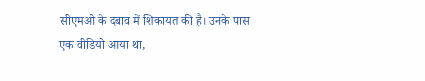सीएमओ के दबाव में शिकायत की है। उनके पास एक वीडियो आया था,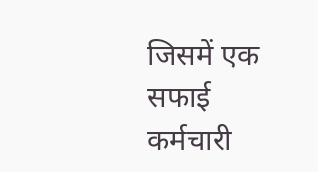जिसमें एक सफाई कर्मचारी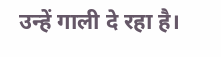उन्हें गाली दे रहा है।